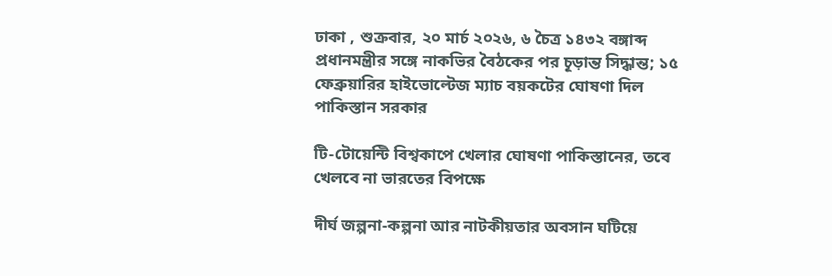ঢাকা , শুক্রবার, ২০ মার্চ ২০২৬, ৬ চৈত্র ১৪৩২ বঙ্গাব্দ
প্রধানমন্ত্রীর সঙ্গে নাকভির বৈঠকের পর চূড়ান্ত সিদ্ধান্ত; ১৫ ফেব্রুয়ারির হাইভোল্টেজ ম্যাচ বয়কটের ঘোষণা দিল পাকিস্তান সরকার

টি-টোয়েন্টি বিশ্বকাপে খেলার ঘোষণা পাকিস্তানের, তবে খেলবে না ভারতের বিপক্ষে

দীর্ঘ জল্পনা-কল্পনা আর নাটকীয়তার অবসান ঘটিয়ে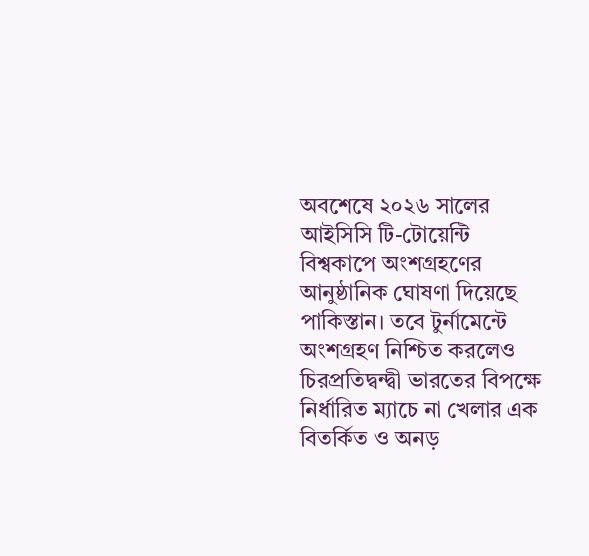অবশেষে ২০২৬ সালের আইসিসি টি-টোয়েন্টি বিশ্বকাপে অংশগ্রহণের আনুষ্ঠানিক ঘোষণা দিয়েছে পাকিস্তান। তবে টুর্নামেন্টে অংশগ্রহণ নিশ্চিত করলেও চিরপ্রতিদ্বন্দ্বী ভারতের বিপক্ষে নির্ধারিত ম্যাচে না খেলার এক বিতর্কিত ও অনড়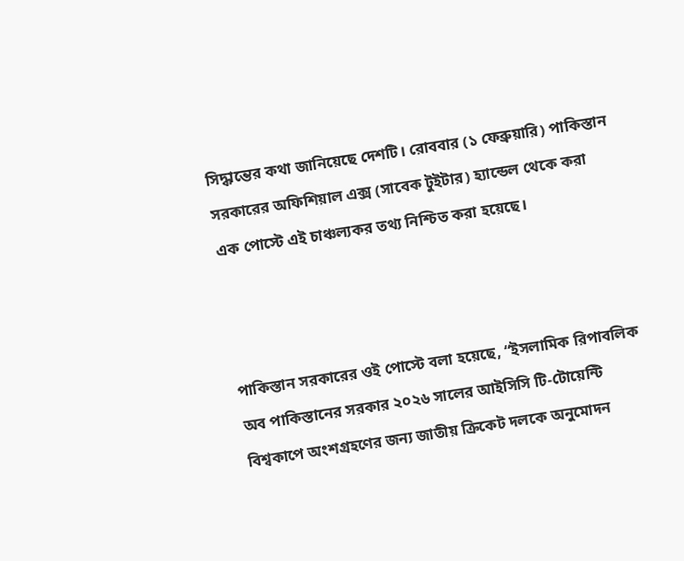সিদ্ধান্তের কথা জানিয়েছে দেশটি। রোববার (১ ফেব্রুয়ারি) পাকিস্তান সরকারের অফিশিয়াল এক্স (সাবেক টুইটার) হ্যান্ডেল থেকে করা এক পোস্টে এই চাঞ্চল্যকর তথ্য নিশ্চিত করা হয়েছে।



পাকিস্তান সরকারের ওই পোস্টে বলা হয়েছে, “ইসলামিক রিপাবলিক অব পাকিস্তানের সরকার ২০২৬ সালের আইসিসি টি-টোয়েন্টি বিশ্বকাপে অংশগ্রহণের জন্য জাতীয় ক্রিকেট দলকে অনুমোদন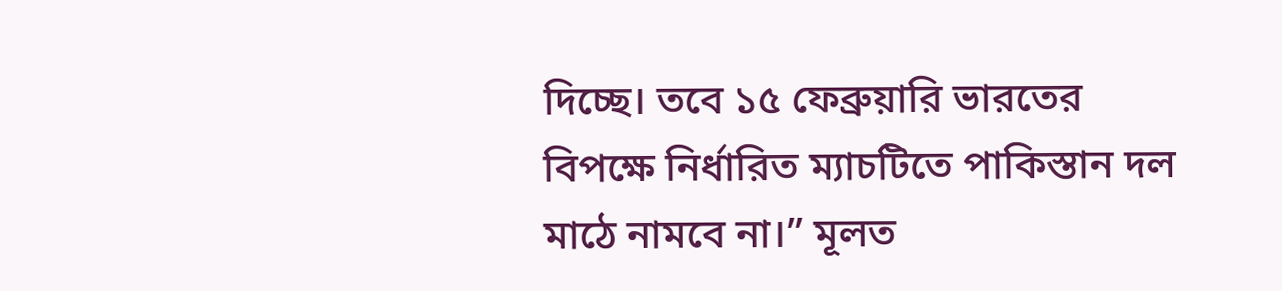দিচ্ছে। তবে ১৫ ফেব্রুয়ারি ভারতের বিপক্ষে নির্ধারিত ম্যাচটিতে পাকিস্তান দল মাঠে নামবে না।” মূলত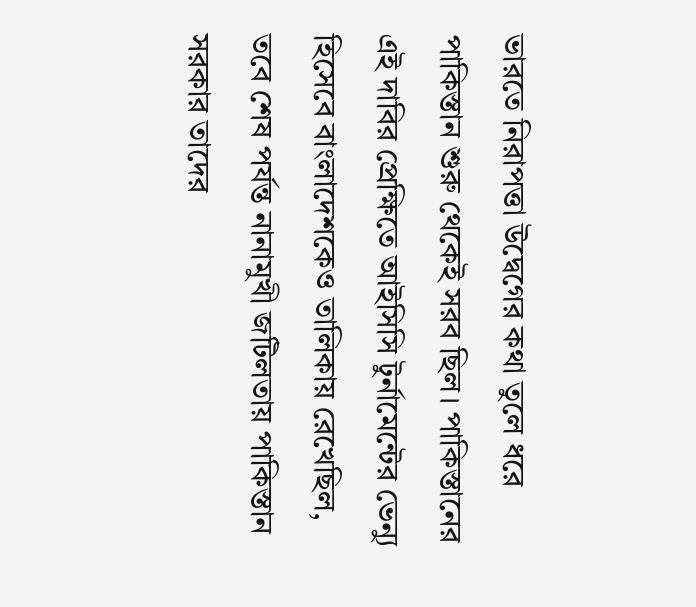ভারতে নিরাপত্তা উদ্বেগের কথা তুলে ধরে পাকিস্তান শুরু থেকেই সরব ছিল। পাকিস্তানের এই দাবির প্রেক্ষিতে আইসিসি টুর্নামেন্টের ভেন্যু হিসেবে বাংলাদেশকেও তালিকায় রেখেছিল, তবে শেষ পর্যন্ত নানামুখী জটিলতায় পাকিস্তান সরকার তাদের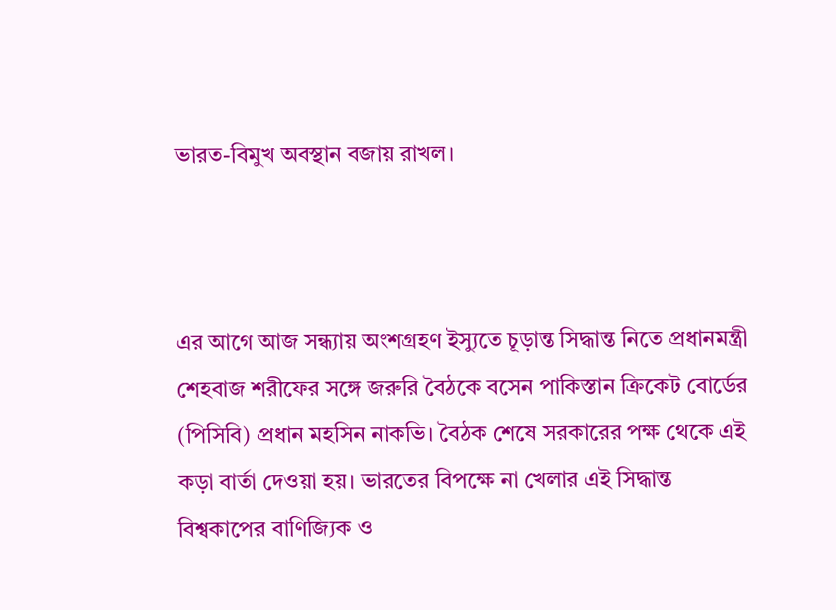ভারত-বিমুখ অবস্থান বজায় রাখল।



এর আগে আজ সন্ধ্যায় অংশগ্রহণ ইস্যুতে চূড়ান্ত সিদ্ধান্ত নিতে প্রধানমন্ত্রী শেহবাজ শরীফের সঙ্গে জরুরি বৈঠকে বসেন পাকিস্তান ক্রিকেট বোর্ডের (পিসিবি) প্রধান মহসিন নাকভি। বৈঠক শেষে সরকারের পক্ষ থেকে এই কড়া বার্তা দেওয়া হয়। ভারতের বিপক্ষে না খেলার এই সিদ্ধান্ত বিশ্বকাপের বাণিজ্যিক ও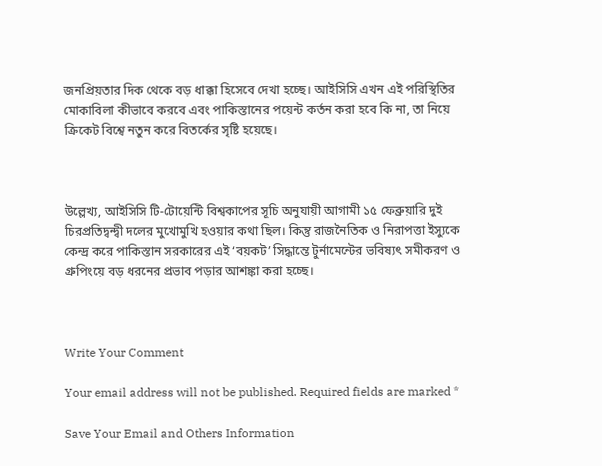জনপ্রিয়তার দিক থেকে বড় ধাক্কা হিসেবে দেখা হচ্ছে। আইসিসি এখন এই পরিস্থিতির মোকাবিলা কীভাবে করবে এবং পাকিস্তানের পয়েন্ট কর্তন করা হবে কি না, তা নিয়ে ক্রিকেট বিশ্বে নতুন করে বিতর্কের সৃষ্টি হয়েছে।



উল্লেখ্য, আইসিসি টি-টোয়েন্টি বিশ্বকাপের সূচি অনুযায়ী আগামী ১৫ ফেব্রুয়ারি দুই চিরপ্রতিদ্বন্দ্বী দলের মুখোমুখি হওয়ার কথা ছিল। কিন্তু রাজনৈতিক ও নিরাপত্তা ইস্যুকে কেন্দ্র করে পাকিস্তান সরকারের এই ‘বয়কট’ সিদ্ধান্তে টুর্নামেন্টের ভবিষ্যৎ সমীকরণ ও গ্রুপিংয়ে বড় ধরনের প্রভাব পড়ার আশঙ্কা করা হচ্ছে।



Write Your Comment

Your email address will not be published. Required fields are marked *

Save Your Email and Others Information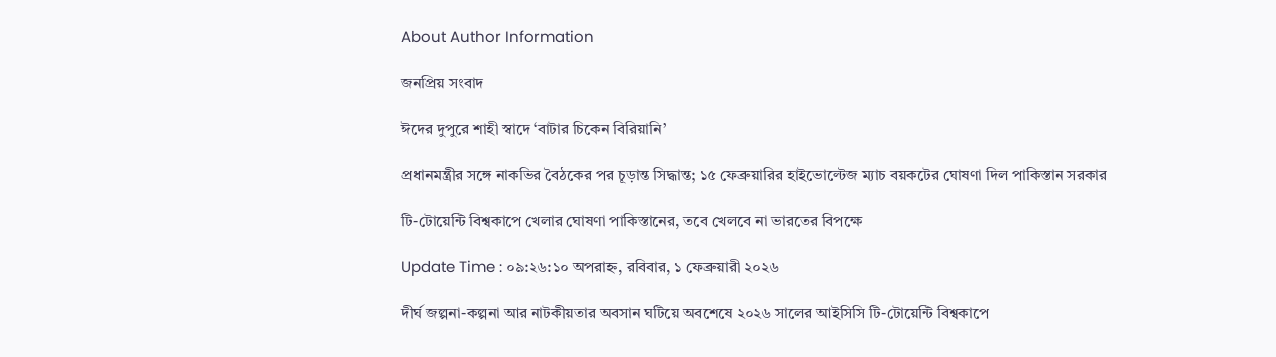About Author Information

জনপ্রিয় সংবাদ

ঈদের দুপুরে শাহী স্বাদে ‘বাটার চিকেন বিরিয়ানি’

প্রধানমন্ত্রীর সঙ্গে নাকভির বৈঠকের পর চূড়ান্ত সিদ্ধান্ত; ১৫ ফেব্রুয়ারির হাইভোল্টেজ ম্যাচ বয়কটের ঘোষণা দিল পাকিস্তান সরকার

টি-টোয়েন্টি বিশ্বকাপে খেলার ঘোষণা পাকিস্তানের, তবে খেলবে না ভারতের বিপক্ষে

Update Time : ০৯:২৬:১০ অপরাহ্ন, রবিবার, ১ ফেব্রুয়ারী ২০২৬

দীর্ঘ জল্পনা-কল্পনা আর নাটকীয়তার অবসান ঘটিয়ে অবশেষে ২০২৬ সালের আইসিসি টি-টোয়েন্টি বিশ্বকাপে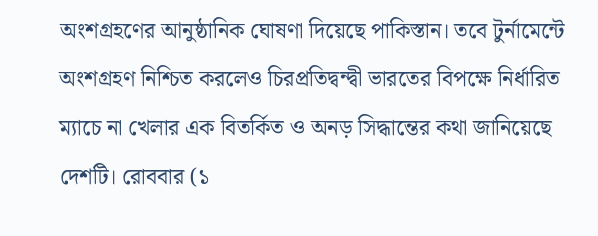অংশগ্রহণের আনুষ্ঠানিক ঘোষণা দিয়েছে পাকিস্তান। তবে টুর্নামেন্টে অংশগ্রহণ নিশ্চিত করলেও চিরপ্রতিদ্বন্দ্বী ভারতের বিপক্ষে নির্ধারিত ম্যাচে না খেলার এক বিতর্কিত ও অনড় সিদ্ধান্তের কথা জানিয়েছে দেশটি। রোববার (১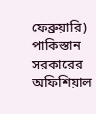ফেব্রুয়ারি) পাকিস্তান সরকারের অফিশিয়াল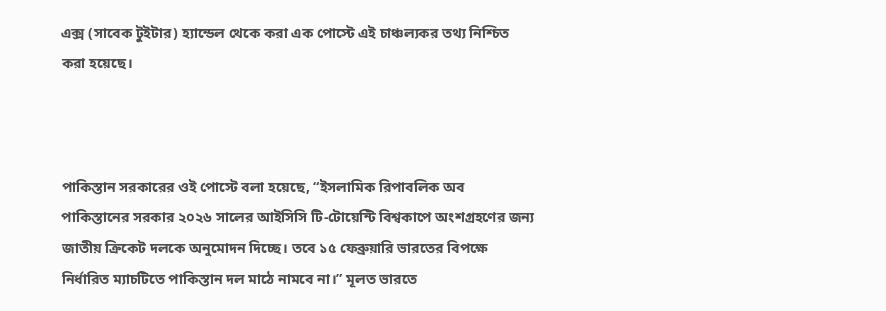এক্স (সাবেক টুইটার) হ্যান্ডেল থেকে করা এক পোস্টে এই চাঞ্চল্যকর তথ্য নিশ্চিত করা হয়েছে।



পাকিস্তান সরকারের ওই পোস্টে বলা হয়েছে, “ইসলামিক রিপাবলিক অব পাকিস্তানের সরকার ২০২৬ সালের আইসিসি টি-টোয়েন্টি বিশ্বকাপে অংশগ্রহণের জন্য জাতীয় ক্রিকেট দলকে অনুমোদন দিচ্ছে। তবে ১৫ ফেব্রুয়ারি ভারতের বিপক্ষে নির্ধারিত ম্যাচটিতে পাকিস্তান দল মাঠে নামবে না।” মূলত ভারতে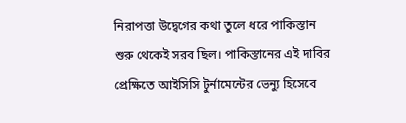নিরাপত্তা উদ্বেগের কথা তুলে ধরে পাকিস্তান শুরু থেকেই সরব ছিল। পাকিস্তানের এই দাবির প্রেক্ষিতে আইসিসি টুর্নামেন্টের ভেন্যু হিসেবে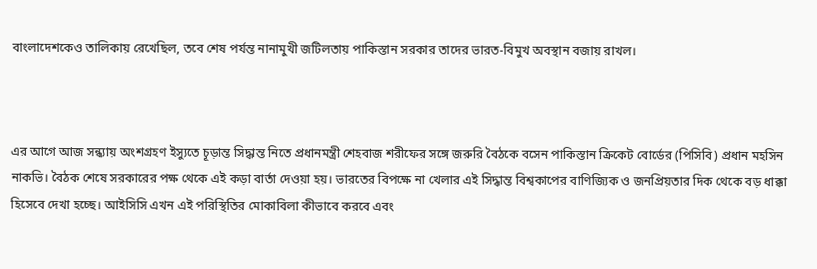বাংলাদেশকেও তালিকায় রেখেছিল, তবে শেষ পর্যন্ত নানামুখী জটিলতায় পাকিস্তান সরকার তাদের ভারত-বিমুখ অবস্থান বজায় রাখল।



এর আগে আজ সন্ধ্যায় অংশগ্রহণ ইস্যুতে চূড়ান্ত সিদ্ধান্ত নিতে প্রধানমন্ত্রী শেহবাজ শরীফের সঙ্গে জরুরি বৈঠকে বসেন পাকিস্তান ক্রিকেট বোর্ডের (পিসিবি) প্রধান মহসিন নাকভি। বৈঠক শেষে সরকারের পক্ষ থেকে এই কড়া বার্তা দেওয়া হয়। ভারতের বিপক্ষে না খেলার এই সিদ্ধান্ত বিশ্বকাপের বাণিজ্যিক ও জনপ্রিয়তার দিক থেকে বড় ধাক্কা হিসেবে দেখা হচ্ছে। আইসিসি এখন এই পরিস্থিতির মোকাবিলা কীভাবে করবে এবং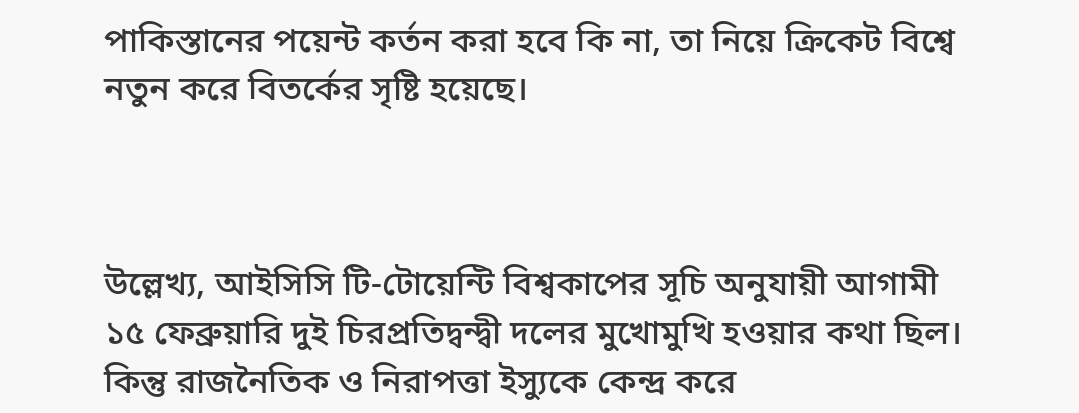পাকিস্তানের পয়েন্ট কর্তন করা হবে কি না, তা নিয়ে ক্রিকেট বিশ্বে নতুন করে বিতর্কের সৃষ্টি হয়েছে।



উল্লেখ্য, আইসিসি টি-টোয়েন্টি বিশ্বকাপের সূচি অনুযায়ী আগামী ১৫ ফেব্রুয়ারি দুই চিরপ্রতিদ্বন্দ্বী দলের মুখোমুখি হওয়ার কথা ছিল। কিন্তু রাজনৈতিক ও নিরাপত্তা ইস্যুকে কেন্দ্র করে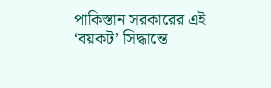পাকিস্তান সরকারের এই ‘বয়কট’ সিদ্ধান্তে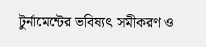টুর্নামেন্টের ভবিষ্যৎ সমীকরণ ও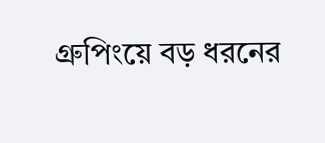গ্রুপিংয়ে বড় ধরনের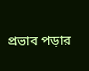প্রভাব পড়ার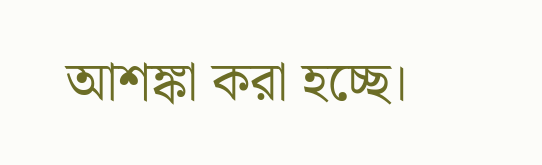আশঙ্কা করা হচ্ছে।